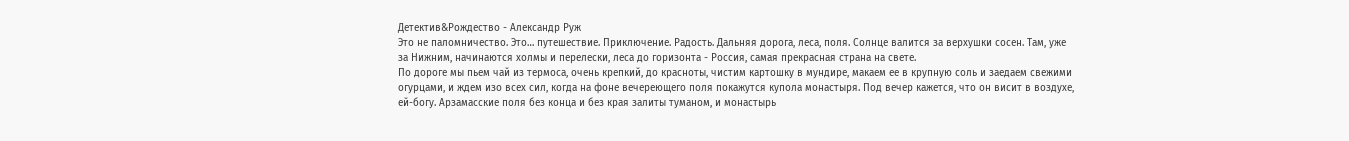Детектив&Рождество - Александр Руж
Это не паломничество. Это… путешествие. Приключение. Радость. Дальняя дорога, леса, поля. Солнце валится за верхушки сосен. Там, уже за Нижним, начинаются холмы и перелески, леса до горизонта - Россия, самая прекрасная страна на свете.
По дороге мы пьем чай из термоса, очень крепкий, до красноты, чистим картошку в мундире, макаем ее в крупную соль и заедаем свежими огурцами, и ждем изо всех сил, когда на фоне вечереющего поля покажутся купола монастыря. Под вечер кажется, что он висит в воздухе, ей-богу. Арзамасские поля без конца и без края залиты туманом, и монастырь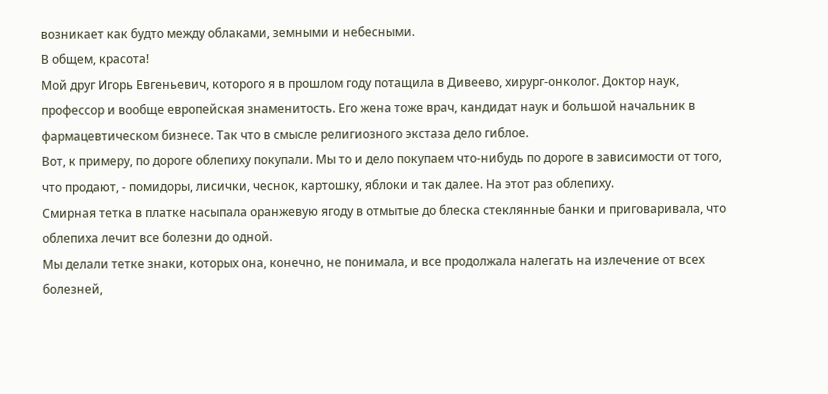возникает как будто между облаками, земными и небесными.
В общем, красота!
Мой друг Игорь Евгеньевич, которого я в прошлом году потащила в Дивеево, хирург-онколог. Доктор наук, профессор и вообще европейская знаменитость. Его жена тоже врач, кандидат наук и большой начальник в фармацевтическом бизнесе. Так что в смысле религиозного экстаза дело гиблое.
Вот, к примеру, по дороге облепиху покупали. Мы то и дело покупаем что-нибудь по дороге в зависимости от того, что продают, - помидоры, лисички, чеснок, картошку, яблоки и так далее. На этот раз облепиху.
Смирная тетка в платке насыпала оранжевую ягоду в отмытые до блеска стеклянные банки и приговаривала, что облепиха лечит все болезни до одной.
Мы делали тетке знаки, которых она, конечно, не понимала, и все продолжала налегать на излечение от всех болезней,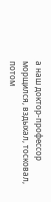а наш доктор-профессор морщился, вздыхал, тосковал, потом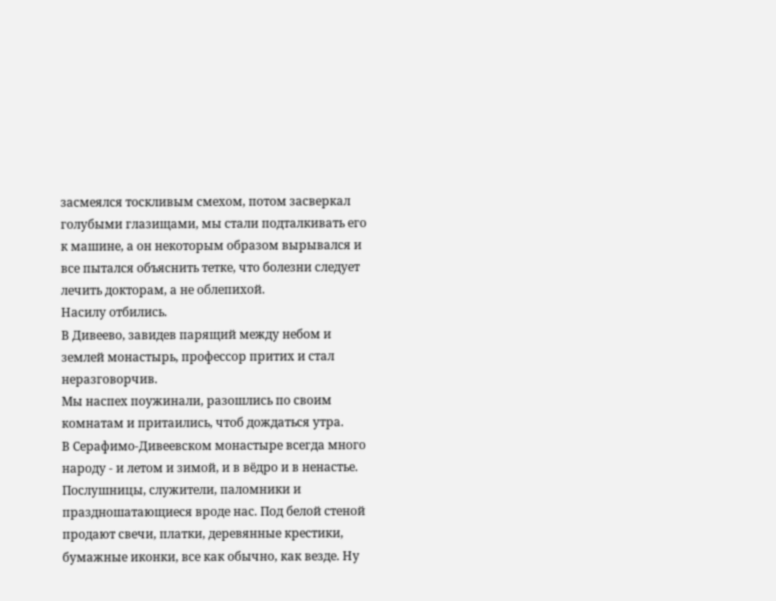засмеялся тоскливым смехом, потом засверкал голубыми глазищами, мы стали подталкивать его к машине, а он некоторым образом вырывался и все пытался объяснить тетке, что болезни следует лечить докторам, а не облепихой.
Насилу отбились.
В Дивеево, завидев парящий между небом и землей монастырь, профессор притих и стал неразговорчив.
Мы наспех поужинали, разошлись по своим комнатам и притаились, чтоб дождаться утра.
В Серафимо-Дивеевском монастыре всегда много народу - и летом и зимой, и в вёдро и в ненастье. Послушницы, служители, паломники и праздношатающиеся вроде нас. Под белой стеной продают свечи, платки, деревянные крестики, бумажные иконки, все как обычно, как везде. Ну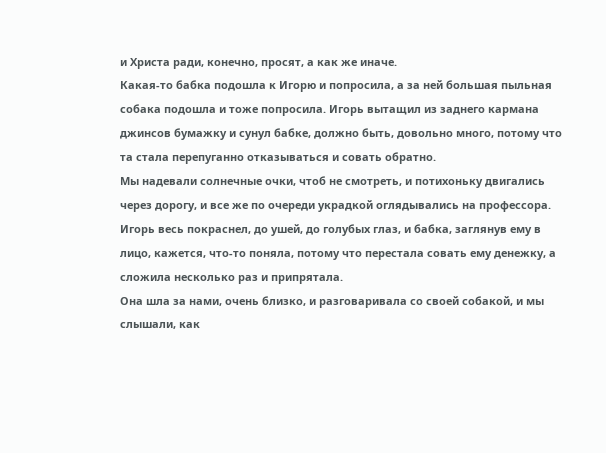и Христа ради, конечно, просят, а как же иначе.
Какая-то бабка подошла к Игорю и попросила, а за ней большая пыльная собака подошла и тоже попросила. Игорь вытащил из заднего кармана джинсов бумажку и сунул бабке, должно быть, довольно много, потому что та стала перепуганно отказываться и совать обратно.
Мы надевали солнечные очки, чтоб не смотреть, и потихоньку двигались через дорогу, и все же по очереди украдкой оглядывались на профессора.
Игорь весь покраснел, до ушей, до голубых глаз, и бабка, заглянув ему в лицо, кажется, что-то поняла, потому что перестала совать ему денежку, а сложила несколько раз и припрятала.
Она шла за нами, очень близко, и разговаривала со своей собакой, и мы слышали, как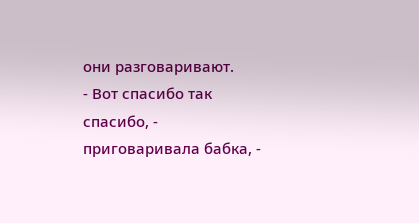они разговаривают.
- Вот спасибо так спасибо, - приговаривала бабка, -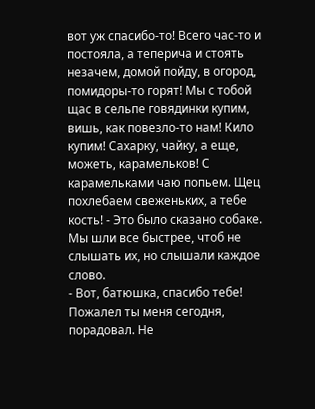вот уж спасибо-то! Всего час-то и постояла, а теперича и стоять незачем, домой пойду, в огород, помидоры-то горят! Мы с тобой щас в сельпе говядинки купим, вишь, как повезло-то нам! Кило купим! Сахарку, чайку, а еще, можеть, карамельков! С карамельками чаю попьем. Щец похлебаем свеженьких, а тебе кость! - Это было сказано собаке.
Мы шли все быстрее, чтоб не слышать их, но слышали каждое слово.
- Вот, батюшка, спасибо тебе! Пожалел ты меня сегодня, порадовал. Не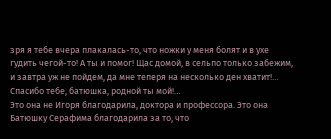зря я тебе вчера плакалась-то, что ножки у меня болят и в ухе гудить чегой-то! А ты и помог! Щас домой, в сельпо только забежим, и завтра уж не пойдем, да мне теперя на несколько ден хватит!… Спасибо тебе, батюшка, родной ты мой!…
Это она не Игоря благодарила, доктора и профессора. Это она Батюшку Серафима благодарила за то, что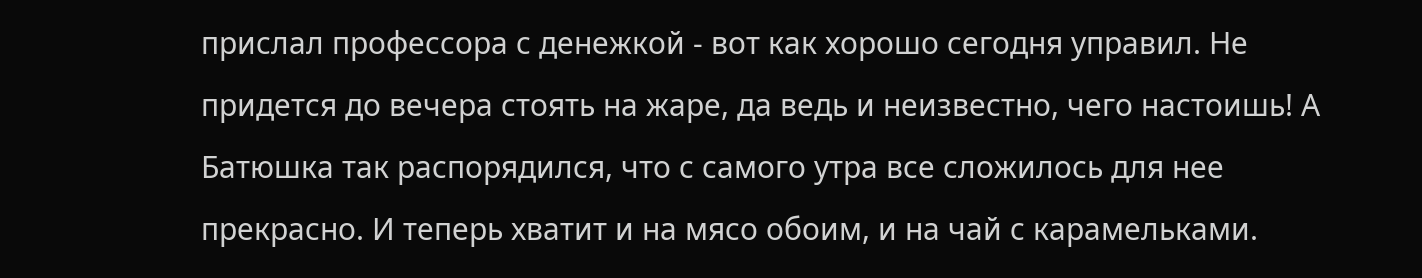прислал профессора с денежкой - вот как хорошо сегодня управил. Не придется до вечера стоять на жаре, да ведь и неизвестно, чего настоишь! А Батюшка так распорядился, что с самого утра все сложилось для нее прекрасно. И теперь хватит и на мясо обоим, и на чай с карамельками.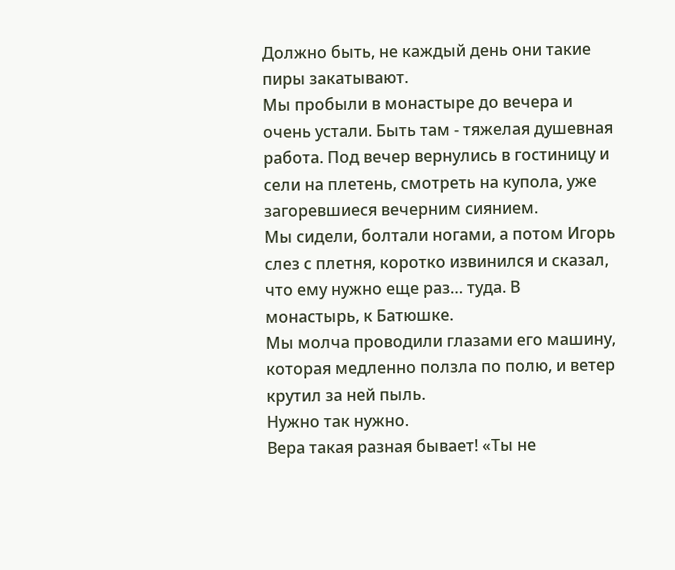Должно быть, не каждый день они такие пиры закатывают.
Мы пробыли в монастыре до вечера и очень устали. Быть там - тяжелая душевная работа. Под вечер вернулись в гостиницу и сели на плетень, смотреть на купола, уже загоревшиеся вечерним сиянием.
Мы сидели, болтали ногами, а потом Игорь слез с плетня, коротко извинился и сказал, что ему нужно еще раз… туда. В монастырь, к Батюшке.
Мы молча проводили глазами его машину, которая медленно ползла по полю, и ветер крутил за ней пыль.
Нужно так нужно.
Вера такая разная бывает! «Ты не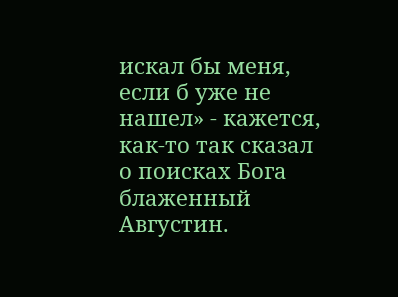искал бы меня, если б уже не нашел» - кажется, как-то так сказал о поисках Бога блаженный Августин.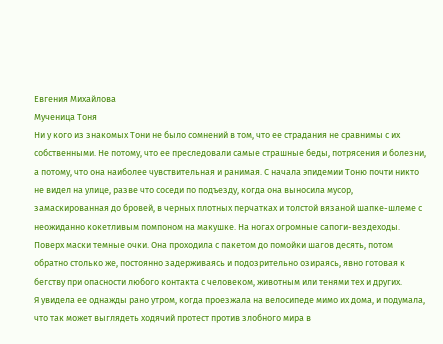Евгения Михайлова
Мученица Тоня
Ни у кого из знакомых Тони не было сомнений в том, что ее страдания не сравнимы с их собственными. Не потому, что ее преследовали самые страшные беды, потрясения и болезни, а потому, что она наиболее чувствительная и ранимая. С начала эпидемии Тоню почти никто не видел на улице, разве что соседи по подъезду, когда она выносила мусор, замаскированная до бровей, в черных плотных перчатках и толстой вязаной шапке-шлеме с неожиданно кокетливым помпоном на макушке. На ногах огромные сапоги-вездеходы. Поверх маски темные очки. Она проходила с пакетом до помойки шагов десять, потом обратно столько же, постоянно задерживаясь и подозрительно озираясь, явно готовая к бегству при опасности любого контакта с человеком, животным или тенями тех и других.
Я увидела ее однажды рано утром, когда проезжала на велосипеде мимо их дома, и подумала, что так может выглядеть ходячий протест против злобного мира в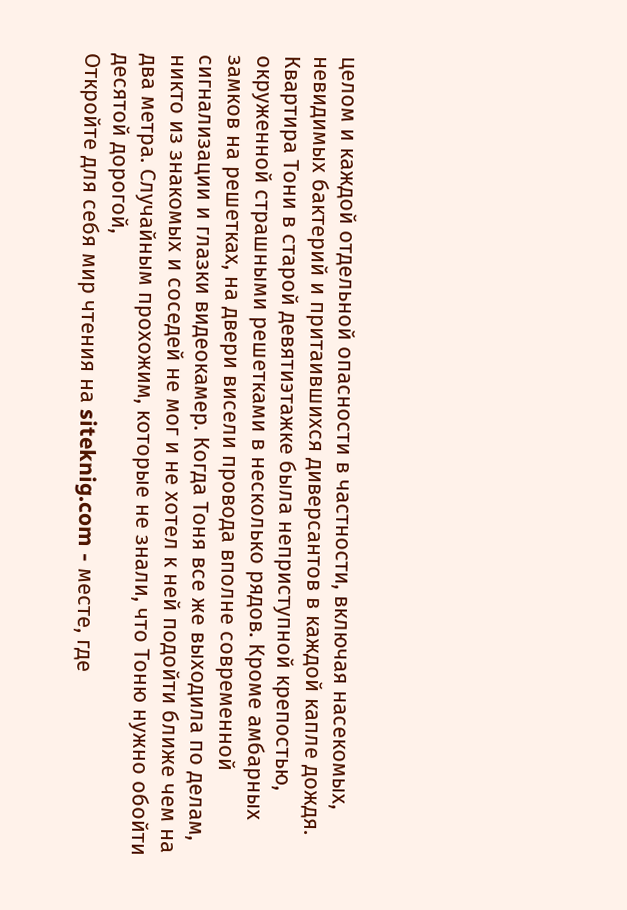целом и каждой отдельной опасности в частности, включая насекомых, невидимых бактерий и притаившихся диверсантов в каждой капле дождя.
Квартира Тони в старой девятиэтажке была неприступной крепостью, окруженной страшными решетками в несколько рядов. Кроме амбарных замков на решетках, на двери висели провода вполне современной сигнализации и глазки видеокамер. Когда Тоня все же выходила по делам, никто из знакомых и соседей не мог и не хотел к ней подойти ближе чем на два метра. Случайным прохожим, которые не знали, что Тоню нужно обойти десятой дорогой,
Откройте для себя мир чтения на siteknig.com - месте, где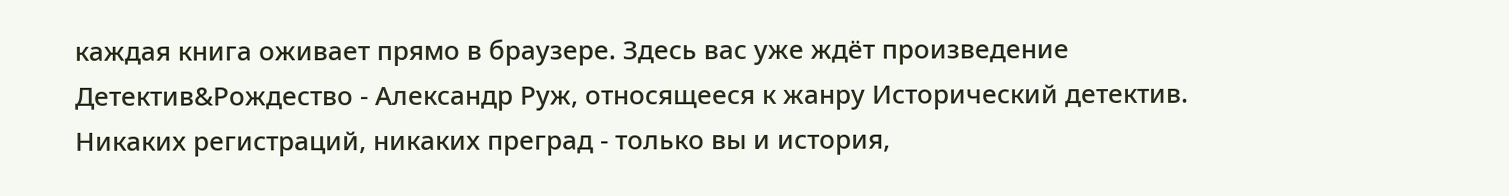каждая книга оживает прямо в браузере. Здесь вас уже ждёт произведение Детектив&Рождество - Александр Руж, относящееся к жанру Исторический детектив. Никаких регистраций, никаких преград - только вы и история,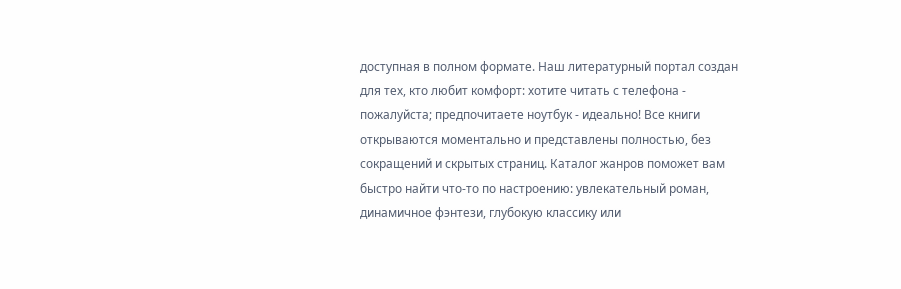доступная в полном формате. Наш литературный портал создан для тех, кто любит комфорт: хотите читать с телефона - пожалуйста; предпочитаете ноутбук - идеально! Все книги открываются моментально и представлены полностью, без сокращений и скрытых страниц. Каталог жанров поможет вам быстро найти что-то по настроению: увлекательный роман, динамичное фэнтези, глубокую классику или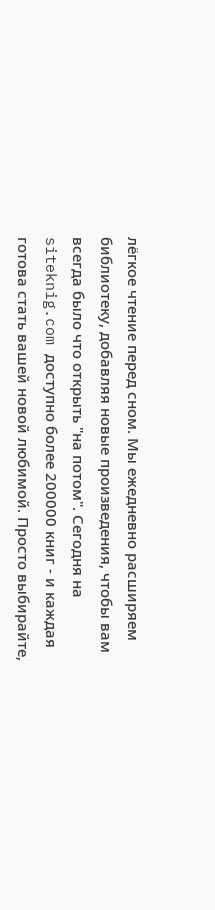лёгкое чтение перед сном. Мы ежедневно расширяем библиотеку, добавляя новые произведения, чтобы вам всегда было что открыть "на потом". Сегодня на siteknig.com доступно более 200000 книг - и каждая готова стать вашей новой любимой. Просто выбирайте,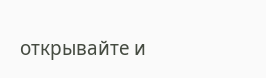открывайте и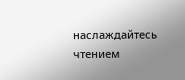наслаждайтесь чтением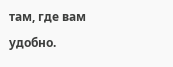там, где вам удобно.